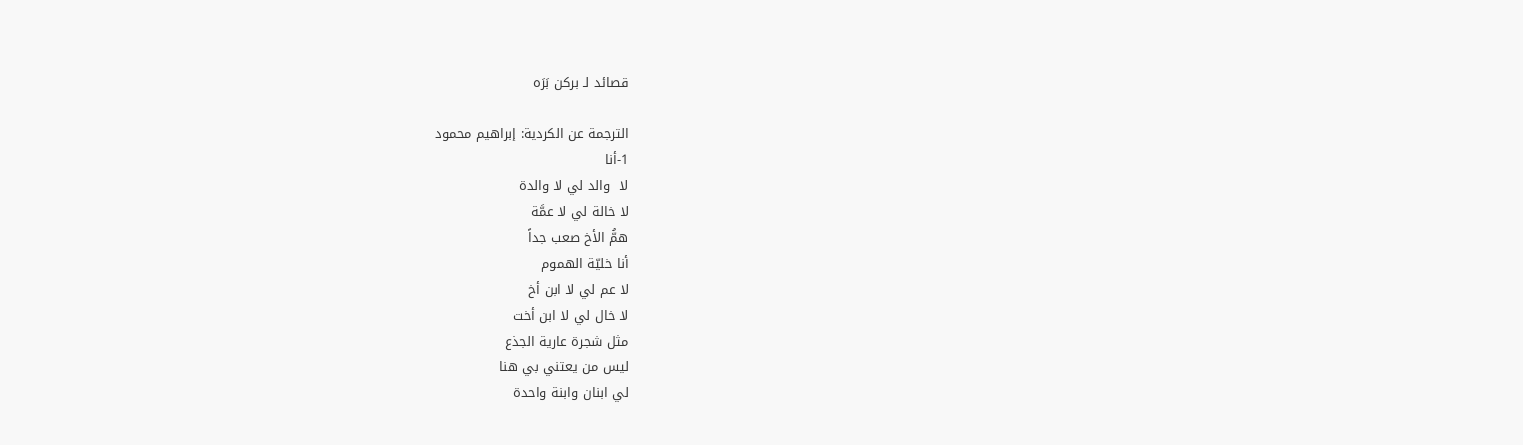قصائد لـ بركن بَرَه

الترجمة عن الكردية: إبراهيم محمود
1-أنا
لا  والد لي لا والدة
لا خالة لي لا عمَّة
همُّ الأخ صعب جداً
أنا خليّة الهموم
لا عم لي لا ابن أخ
لا خال لي لا ابن أخت
مثل شجرة عارية الجذع
ليس من يعتني بي هنا
لي ابنان وابنة واحدة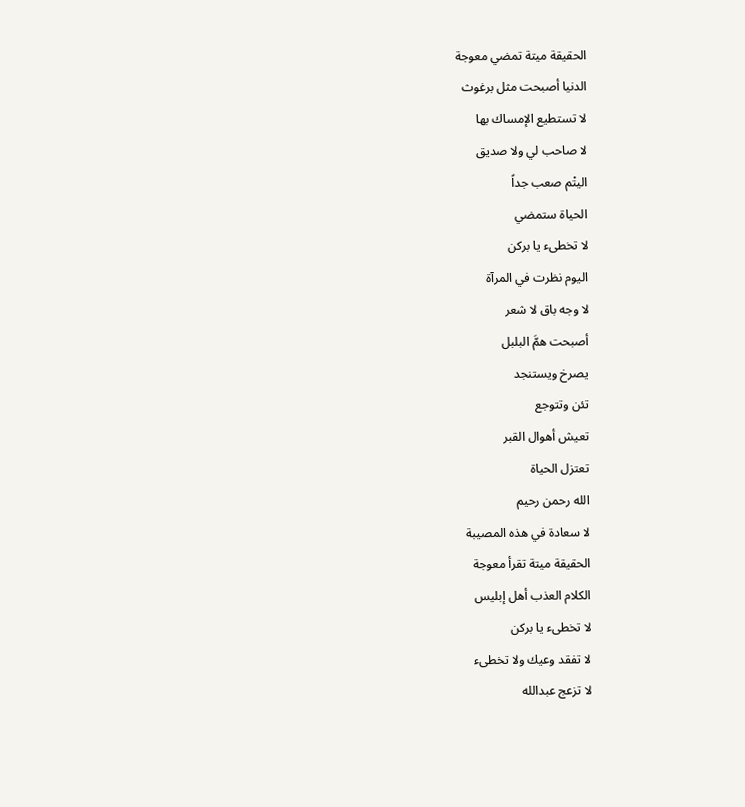الحقيقة ميتة تمضي معوجة
الدنيا أصبحت مثل برغوث
لا تستطيع الإمساك بها
لا صاحب لي ولا صديق
اليتْم صعب جداً
الحياة ستمضي
لا تخطىء يا بركن
اليوم نظرت في المرآة
لا وجه باق لا شعر
أصبحت همَّ البلبل
يصرخ ويستنجد
تئن وتتوجع
تعيش أهوال القبر
تعتزل الحياة
الله رحمن رحيم
لا سعادة في هذه المصيبة
الحقيقة ميتة تقرأ معوجة
الكلام العذب أهل إبليس
لا تخطىء يا بركن
لا تفقد وعيك ولا تخطىء
لا تزعج عبدالله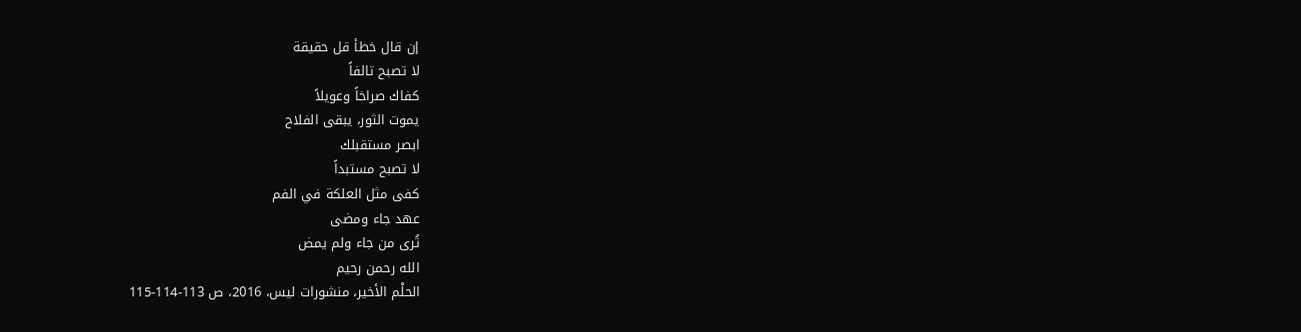إن قال خطأ قل حقيقة
لا تصبح تالفاً
كفاك صراخاً وعويلاً
يموت الثور، يبقى الفلاح
ابصر مستقبلك
لا تصبح مستبداً
كفى مثل العلكة في الفم
عهد جاء ومضى
تُرى من جاء ولم يمض
الله رحمن رحيم
الحلْم الأخير، منشورات ليس، 2016، ص 113-114-115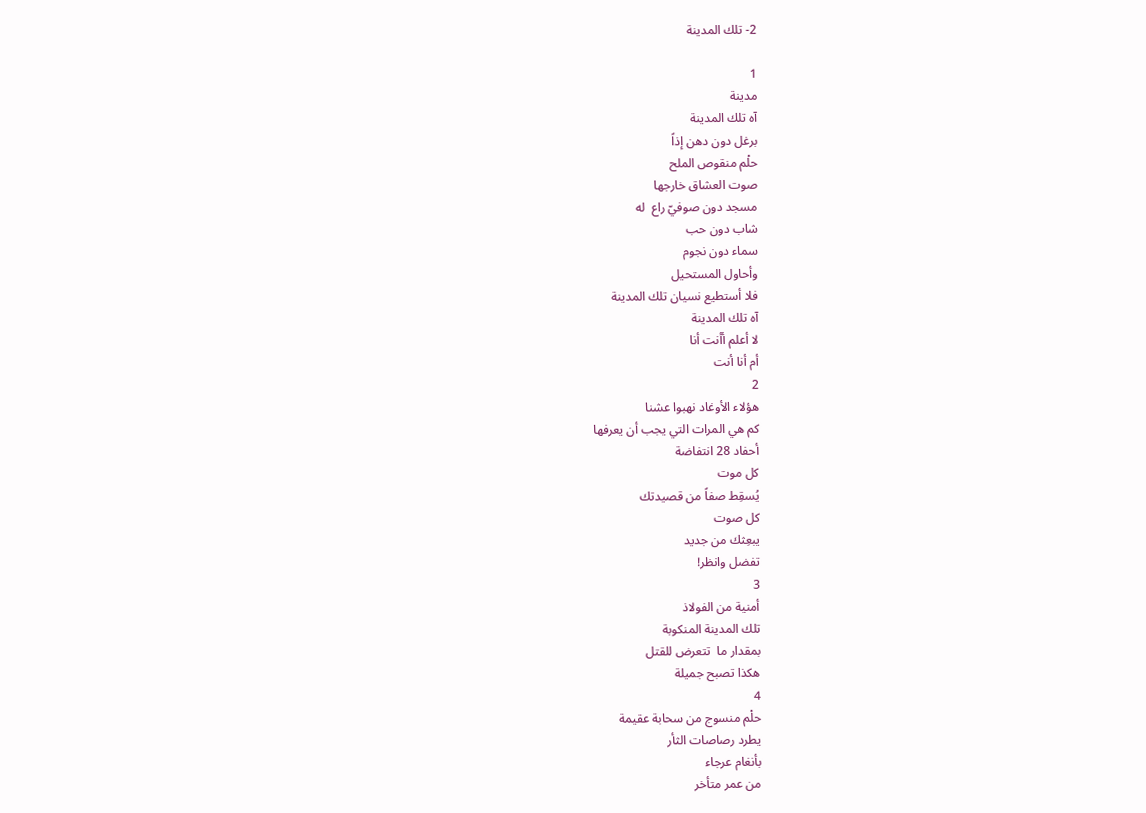2- تلك المدينة

1
مدينة
آه تلك المدينة
برغل دون دهن إذاً
حلْم منقوص الملح
صوت العشاق خارجها
مسجد دون صوفيّ راع  له
شاب دون حب
سماء دون نجوم
وأحاول المستحيل
فلا أستطيع نسيان تلك المدينة
آه تلك المدينة
لا أعلم أأنت أنا
أم أنا أنت
2
هؤلاء الأوغاد نهبوا عشنا
كم هي المرات التي يجب أن يعرفها
أحفاد 28 انتفاضة
كل موت
يُسقِط صفاً من قصيدتك
كل صوت
يبعِثك من جديد
تفضل وانظر!
3
أمنية من الفولاذ
تلك المدينة المنكوبة
بمقدار ما  تتعرض للقتل
هكذا تصبح جميلة
4
حلْم منسوج من سحابة عقيمة
يطرد رصاصات الثأر
بأنغام عرجاء
من عمر متأخر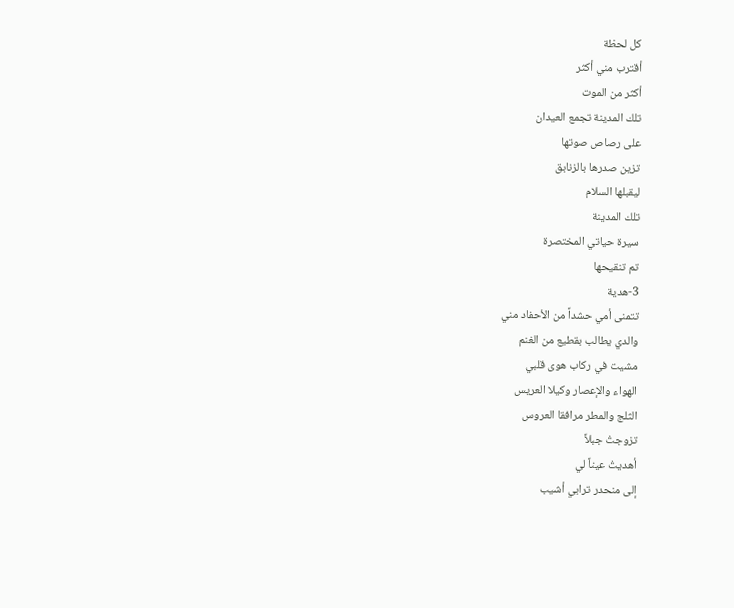كل لحظة
أقترب مني أكثر
أكثر من الموت
تلك المدينة تجمع العيدان
على رصاص صوتها
تزين صدرها بالزنابق
ليقبلها السلام
تلك المدينة
سيرة حياتي المختصرة
تم تنقيحها
3-هدية
تتمنى أمي حشداً من الأحفاد مني
والدي يطالب بقطيع من الغنم
مشيت في ركاب هوى قلبي
الهواء والإعصار وكيلا العريس
الثلج والمطر مرافقا العروس
تزوجتُ جبلاً
أهديتُ عيناً لي
إلى منحدر ترابي أشيب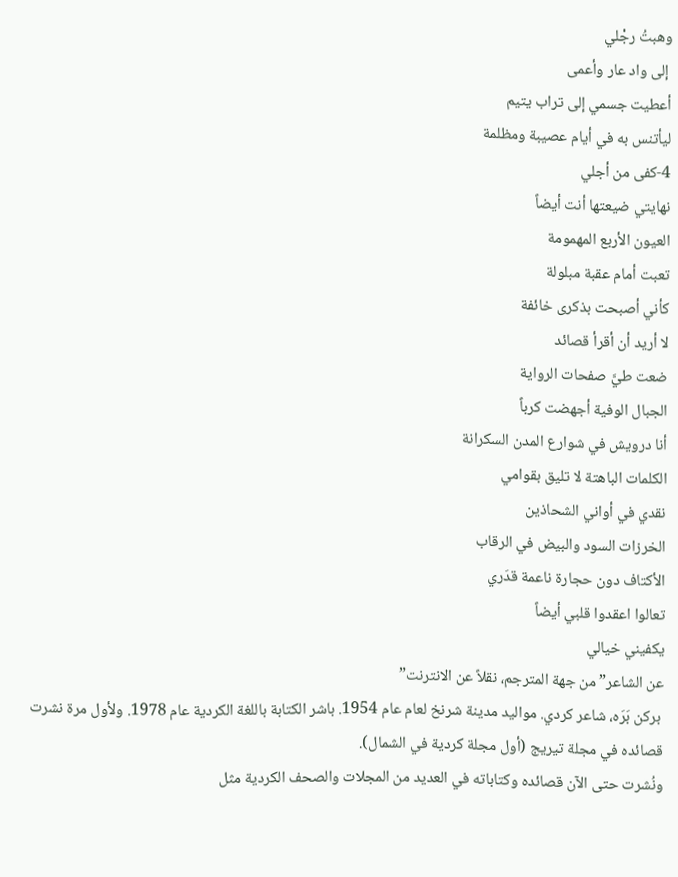وهبتُ رجْلي
 إلى واد عار وأعمى
أعطيت جسمي إلى تراب يتيم
ليأتنس به في أيام عصيبة ومظلمة
4-كفى من أجلي
نهايتي ضيعتها أنت أيضاً
العيون الأربع المهمومة
تعبت أمام عقبة مبلولة
كأني أصبحت بذكرى خائفة
لا أريد أن أقرأ قصائد
ضعت طيَّ صفحات الرواية
الجبال الوفية أجهضت كرباً
أنا درويش في شوارع المدن السكرانة
الكلمات الباهتة لا تليق بقوامي
نقدي في أواني الشحاذين
الخرزات السود والبيض في الرقاب
الأكتاف دون حجارة ناعمة قدَري
تعالوا اعقدوا قلبي أيضاً
يكفيني خيالي
عن الشاعر” من جهة المترجم، نقلاً عن الانترنت”
 بركن بَرَه، شاعر كردي. مواليد مدينة شرنخ لعام عام 1954. باشر الكتابة باللغة الكردية عام 1978. ولأول مرة نشرت قصائده في مجلة تيريج (أول مجلة كردية في الشمال).
ونُشرت حتى الآن قصائده وكتاباته في العديد من المجلات والصحف الكردية مثل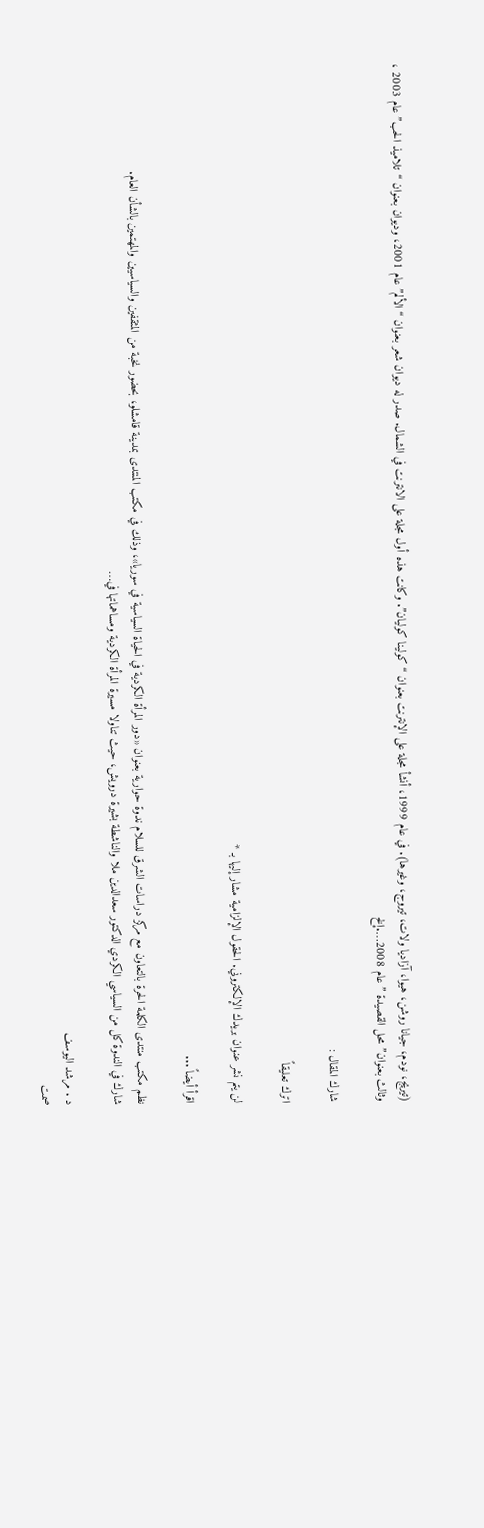(تيريج، نودم، جيانا روشن، هيوا، آزاديا ولات، تيروج، وغيرها). في عام 1999، أنشأ مجلة على الإنترنت بعنوان “كولينا كوليان”. وكانت هذه أول مجلة على الانترنت في الشمال. صدر له ديوان شعر بعنوان “الألم” عام 2001، وديوان بعنوان “تلاميذ الحب” عام 2003 ،  وثالث بعنوان”محل القصيدة ” عام 2008….إلخ

شارك المقال :

اترك تعليقاً

لن يتم نشر عنوان بريدك الإلكتروني. الحقول الإلزامية مشار إليها بـ *

اقرأ أيضاً ...

نظم مكتب منتدى الكلمة الحرة بالتعاون مع مركز دراسات الشرق للسلام ندوة حوارية بعنوان «دور المرأة الكردية في الحياة السياسية في سوريا»، وذلك في مكتب المنتدى بمدينة قامشلو، بحضور نخبة من المثقفين والسياسيين والمهتمين بالشأن العام.
شارك في الندوة كل من السياسي الكردي الدكتور سعدالدين ملا والناشطة بشيرة درويش، حيث تناولا مسيرة المرأة الكردية ومساهماتها في…

د . مرشد اليوسف
صمت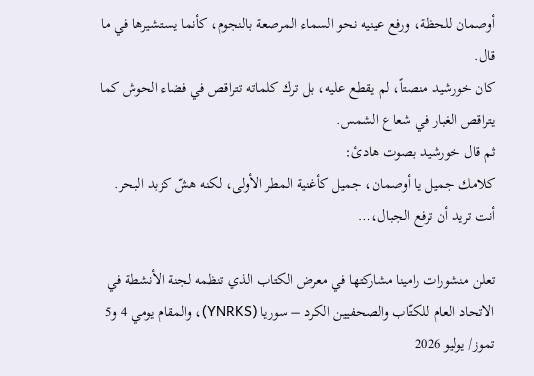أوصمان للحظة، ورفع عينيه نحو السماء المرصعة بالنجوم، كأنما يستشيرها في ما قال.
كان خورشيد منصتاً، لم يقطع عليه، بل ترك كلماته تتراقص في فضاء الحوش كما يتراقص الغبار في شعاع الشمس.
ثم قال خورشيد بصوت هادئ:
كلامك جميل يا أوصمان، جميل كأغنية المطر الأولى، لكنه هشّ كزبد البحر.
أنت تريد أن ترفع الجبال،…

تعلن منشورات رامينا مشاركتها في معرض الكتاب الذي تنظمه لجنة الأنشطة في الاتحاد العام للكتّاب والصحفيين الكرد – سوريا (YNRKS)، والمقام يومي 4 و5 تموز/ يوليو 2026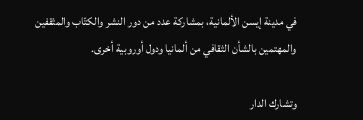في مدينة إيسن الألمانية، بمشاركة عدد من دور النشر والكتّاب والمثقفين والمهتمين بالشأن الثقافي من ألمانيا ودول أوروبية أخرى.

وتشارك الدار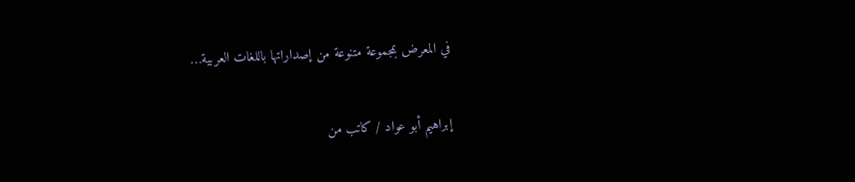في المعرض بمجموعة متنوعة من إصداراتها باللغات العربية…

إبراهيم أبو عواد / كاتب من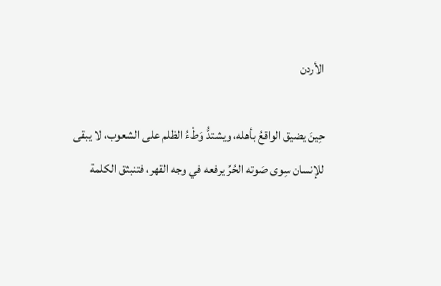الأردن

حِينَ يضيق الواقعُ بأهله، ويشتدُّ وَطْءُ الظلم على الشعوب، لا يبقى للإنسان سِوى صَوته الحُرِّ يرفعه في وجه القهر، فتنبثق الكلمة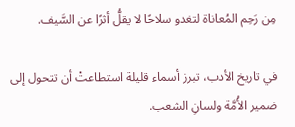مِن رَحِم المُعاناة لتغدو سلاحًا لا يقلُّ أثرًا عن السَّيف.

في تاريخ الأدب، تبرز أسماء قليلة استطاعتْ أن تتحول إلى ضمير الأُمَّة ولسانِ الشعب.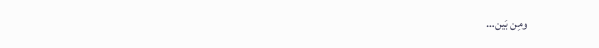ومِن بَين…